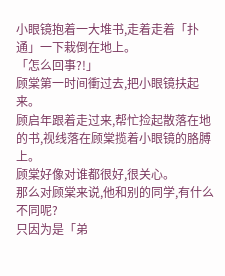小眼镜抱着一大堆书,走着走着「扑通」一下栽倒在地上。
「怎么回事?!」
顾棠第一时间衝过去,把小眼镜扶起来。
顾启年跟着走过来,帮忙捡起散落在地的书,视线落在顾棠揽着小眼镜的胳膊上。
顾棠好像对谁都很好,很关心。
那么对顾棠来说,他和别的同学,有什么不同呢?
只因为是「弟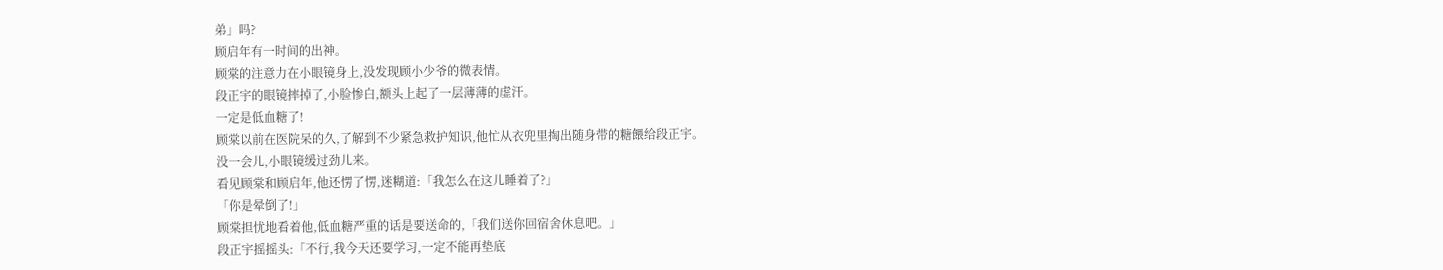弟」吗?
顾启年有一时间的出神。
顾棠的注意力在小眼镜身上,没发现顾小少爷的微表情。
段正宇的眼镜摔掉了,小脸惨白,额头上起了一层薄薄的虚汗。
一定是低血糖了!
顾棠以前在医院呆的久,了解到不少紧急救护知识,他忙从衣兜里掏出随身带的糖餵给段正宇。
没一会儿,小眼镜缓过劲儿来。
看见顾棠和顾启年,他还愣了愣,迷糊道:「我怎么在这儿睡着了?」
「你是晕倒了!」
顾棠担忧地看着他,低血糖严重的话是要送命的,「我们送你回宿舍休息吧。」
段正宇摇摇头:「不行,我今天还要学习,一定不能再垫底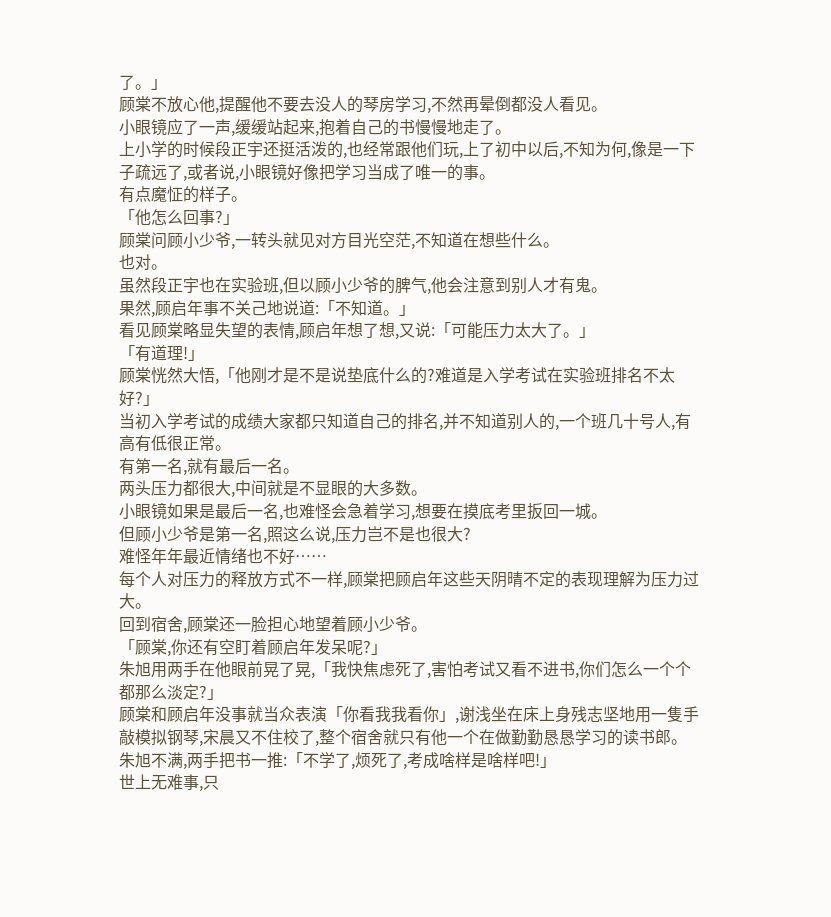了。」
顾棠不放心他,提醒他不要去没人的琴房学习,不然再晕倒都没人看见。
小眼镜应了一声,缓缓站起来,抱着自己的书慢慢地走了。
上小学的时候段正宇还挺活泼的,也经常跟他们玩,上了初中以后,不知为何,像是一下子疏远了,或者说,小眼镜好像把学习当成了唯一的事。
有点魔怔的样子。
「他怎么回事?」
顾棠问顾小少爷,一转头就见对方目光空茫,不知道在想些什么。
也对。
虽然段正宇也在实验班,但以顾小少爷的脾气,他会注意到别人才有鬼。
果然,顾启年事不关己地说道:「不知道。」
看见顾棠略显失望的表情,顾启年想了想,又说:「可能压力太大了。」
「有道理!」
顾棠恍然大悟,「他刚才是不是说垫底什么的?难道是入学考试在实验班排名不太好?」
当初入学考试的成绩大家都只知道自己的排名,并不知道别人的,一个班几十号人,有高有低很正常。
有第一名,就有最后一名。
两头压力都很大,中间就是不显眼的大多数。
小眼镜如果是最后一名,也难怪会急着学习,想要在摸底考里扳回一城。
但顾小少爷是第一名,照这么说,压力岂不是也很大?
难怪年年最近情绪也不好……
每个人对压力的释放方式不一样,顾棠把顾启年这些天阴晴不定的表现理解为压力过大。
回到宿舍,顾棠还一脸担心地望着顾小少爷。
「顾棠,你还有空盯着顾启年发呆呢?」
朱旭用两手在他眼前晃了晃,「我快焦虑死了,害怕考试又看不进书,你们怎么一个个都那么淡定?」
顾棠和顾启年没事就当众表演「你看我我看你」,谢浅坐在床上身残志坚地用一隻手敲模拟钢琴,宋晨又不住校了,整个宿舍就只有他一个在做勤勤恳恳学习的读书郎。
朱旭不满,两手把书一推:「不学了,烦死了,考成啥样是啥样吧!」
世上无难事,只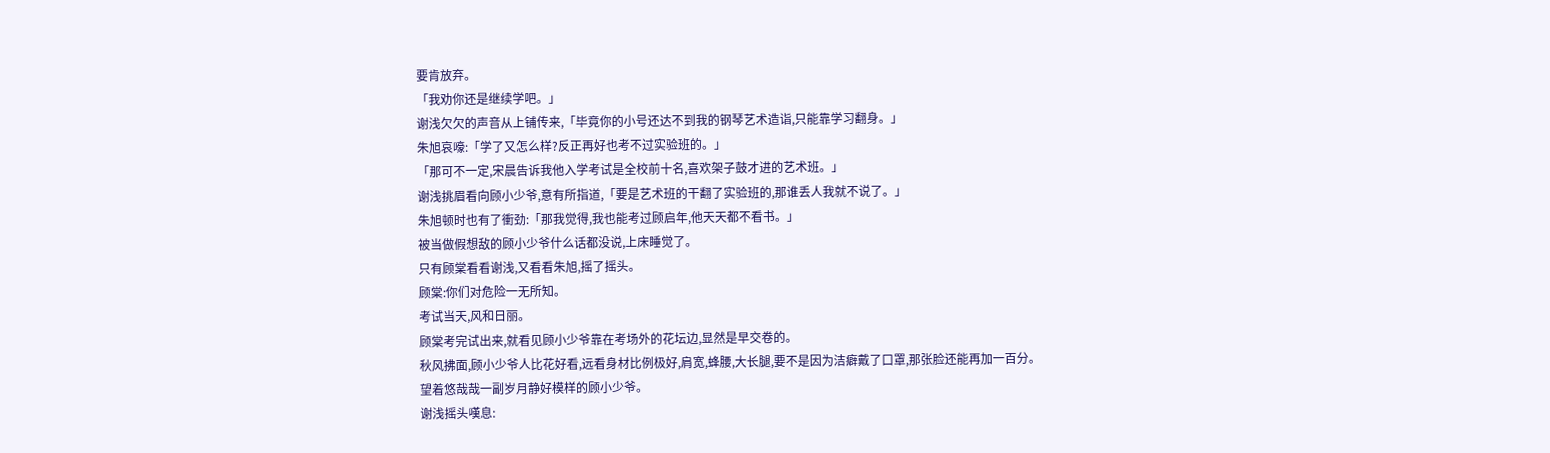要肯放弃。
「我劝你还是继续学吧。」
谢浅欠欠的声音从上铺传来,「毕竟你的小号还达不到我的钢琴艺术造诣,只能靠学习翻身。」
朱旭哀嚎:「学了又怎么样?反正再好也考不过实验班的。」
「那可不一定,宋晨告诉我他入学考试是全校前十名,喜欢架子鼓才进的艺术班。」
谢浅挑眉看向顾小少爷,意有所指道,「要是艺术班的干翻了实验班的,那谁丢人我就不说了。」
朱旭顿时也有了衝劲:「那我觉得,我也能考过顾启年,他天天都不看书。」
被当做假想敌的顾小少爷什么话都没说,上床睡觉了。
只有顾棠看看谢浅,又看看朱旭,摇了摇头。
顾棠:你们对危险一无所知。
考试当天,风和日丽。
顾棠考完试出来,就看见顾小少爷靠在考场外的花坛边,显然是早交卷的。
秋风拂面,顾小少爷人比花好看,远看身材比例极好,肩宽,蜂腰,大长腿,要不是因为洁癖戴了口罩,那张脸还能再加一百分。
望着悠哉哉一副岁月静好模样的顾小少爷。
谢浅摇头嘆息: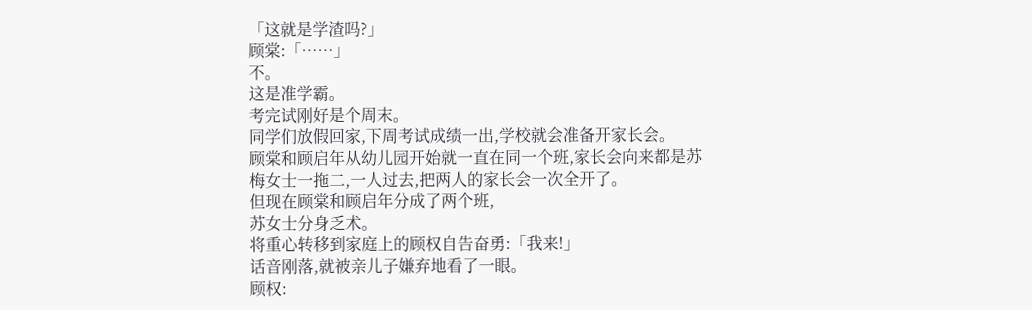「这就是学渣吗?」
顾棠:「……」
不。
这是准学霸。
考完试刚好是个周末。
同学们放假回家,下周考试成绩一出,学校就会准备开家长会。
顾棠和顾启年从幼儿园开始就一直在同一个班,家长会向来都是苏梅女士一拖二,一人过去,把两人的家长会一次全开了。
但现在顾棠和顾启年分成了两个班,
苏女士分身乏术。
将重心转移到家庭上的顾权自告奋勇:「我来!」
话音刚落,就被亲儿子嫌弃地看了一眼。
顾权: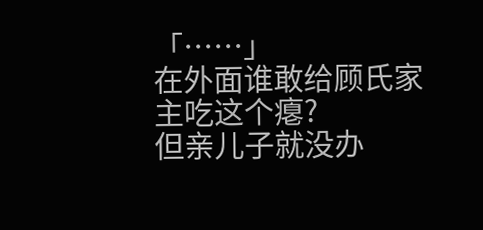「……」
在外面谁敢给顾氏家主吃这个瘪?
但亲儿子就没办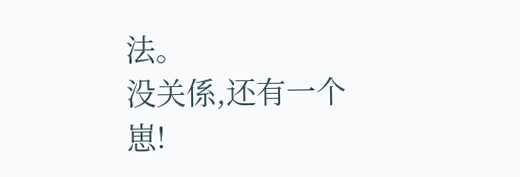法。
没关係,还有一个崽!